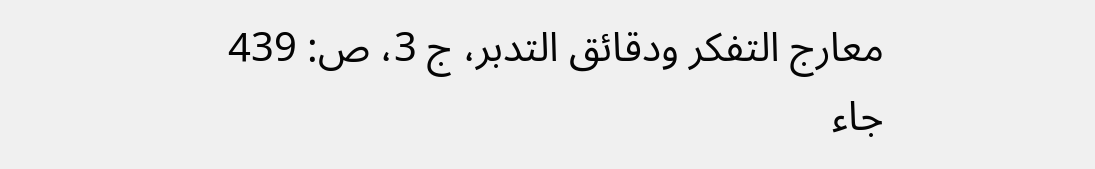معارج التفكر ودقائق التدبر، ج 3، ص: 439
جاء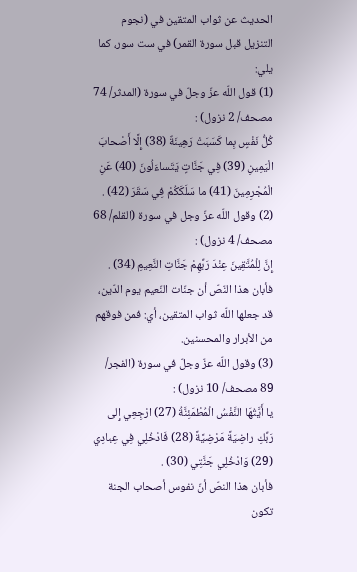الحديث عن ثواب المتقين في (نجوم التنزيل قبل سورة القمر) في ست سور، كما يلي:
(1) قول اللّه عزّ وجلّ في سورة (المدثر/ 74 مصحف/ 2 نزول) :
كُلُّ نَفْسٍ بِما كَسَبَتْ رَهِينَةٌ (38) إِلَّا أَصْحابَ الْيَمِينِ (39) فِي جَنَّاتٍ يَتَساءَلُونَ (40) عَنِ الْمُجْرِمِينَ (41) ما سَلَكَكُمْ فِي سَقَرَ (42) .
(2) وقول اللّه عزّ وجل في سورة (القلم/ 68 مصحف/ 4 نزول) :
إِنَّ لِلْمُتَّقِينَ عِنْدَ رَبِّهِمْ جَنَّاتِ النَّعِيمِ (34) .
فأبان هذا النّصّ أن جنّات النّعيم يوم الدّين، قد جعلها اللّه ثواب المتقين، أي: فمن فوقهم من الأبرار والمحسنين.
(3) وقول اللّه عزّ وجلّ في سورة (الفجر/ 89 مصحف/ 10 نزول) :
يا أَيَّتُهَا النَّفْسُ الْمُطْمَئِنَّةُ (27) ارْجِعِي إِلى رَبِّكِ راضِيَةً مَرْضِيَّةً (28) فَادْخُلِي فِي عِبادِي (29) وَادْخُلِي جَنَّتِي (30) .
فأبان هذا النصّ أنّ نفوس أصحاب الجنة تكون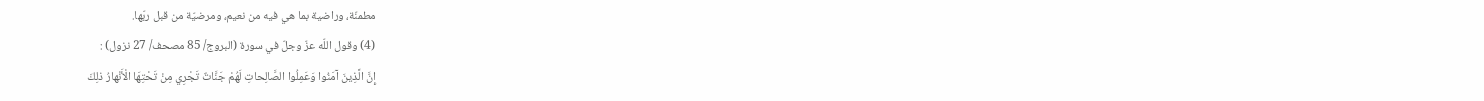مطمنّة، وراضية بما هي فيه من نعيم، ومرضيّة من قبل ربّها.
(4) وقول اللّه عزّ وجلّ في سورة (البروج/ 85 مصحف/ 27 نزول) :
إِنَّ الَّذِينَ آمَنُوا وَعَمِلُوا الصَّالِحاتِ لَهُمْ جَنَّاتٌ تَجْرِي مِنْ تَحْتِهَا الْأَنْهارُ ذلِكَ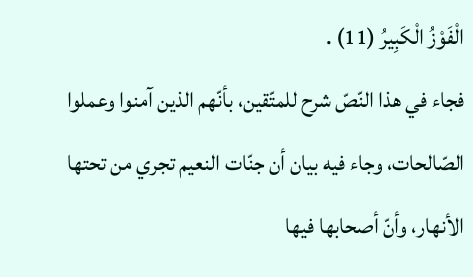الْفَوْزُ الْكَبِيرُ (11) .
فجاء في هذا النّصّ شرح للمتّقين، بأنّهم الذين آمنوا وعملوا الصّالحات، وجاء فيه بيان أن جنّات النعيم تجري من تحتها الأنهار، وأنّ أصحابها فيها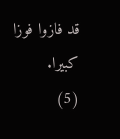قد فازوا فوزا كبيرا.
(5)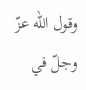وقول اللّه عزّ وجلّ في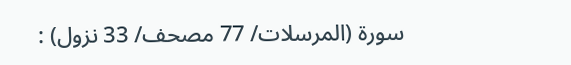سورة (المرسلات/ 77 مصحف/ 33 نزول) :